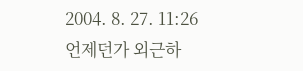2004. 8. 27. 11:26
언제던가 외근하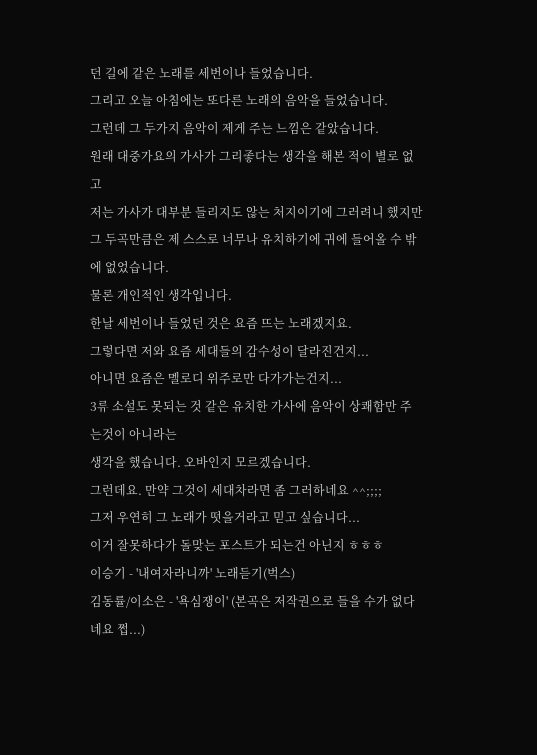던 길에 같은 노래를 세번이나 들었습니다.
그리고 오늘 아침에는 또다른 노래의 음악을 들었습니다.
그런데 그 두가지 음악이 제게 주는 느낌은 같았습니다.
원래 대중가요의 가사가 그리좋다는 생각을 해본 적이 별로 없고
저는 가사가 대부분 들리지도 않는 처지이기에 그러려니 했지만
그 두곡만큼은 제 스스로 너무나 유치하기에 귀에 들어올 수 밖에 없었습니다.
물론 개인적인 생각입니다.
한날 세번이나 들었던 것은 요즘 뜨는 노래겠지요.
그렇다면 저와 요즘 세대들의 감수성이 달라진건지...
아니면 요즘은 멜로디 위주로만 다가가는건지...
3류 소설도 못되는 것 같은 유치한 가사에 음악이 상쾌함만 주는것이 아니라는
생각을 했습니다. 오바인지 모르겠습니다.
그런데요. 만약 그것이 세대차라면 좀 그러하네요 ^^;;;;
그저 우연히 그 노래가 떳을거라고 믿고 싶습니다...
이거 잘못하다가 돌맞는 포스트가 되는건 아닌지 ㅎㅎㅎ
이승기 - '내여자라니까' 노래듣기(벅스)
김동률/이소은 - '욕심쟁이' (본곡은 저작권으로 들을 수가 없다네요 쩝...)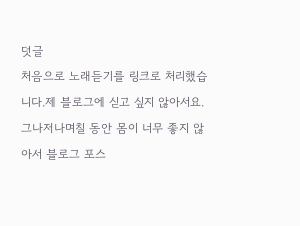덧글
처음으로 노래듣기를 링크로 처리했습니다.제 블로그에 싣고 싶지 않아서요.
그나저나며칠 동안 몸이 너무 좋지 않아서 블로그 포스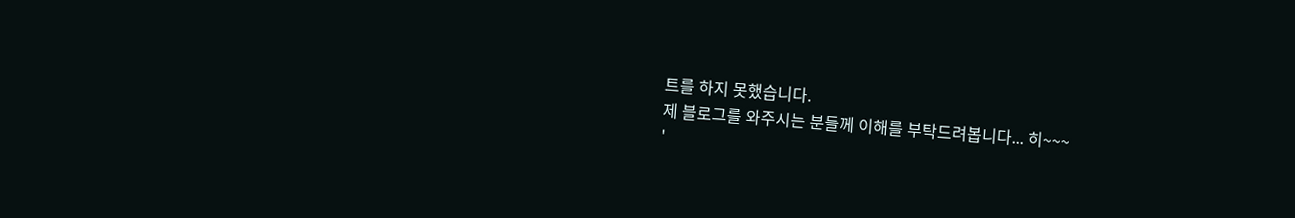트를 하지 못했습니다.
제 블로그를 와주시는 분들께 이해를 부탁드려봅니다... 히~~~
'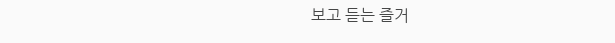보고 듣는 즐거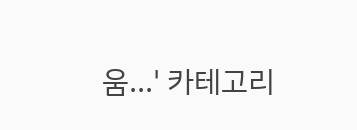움...' 카테고리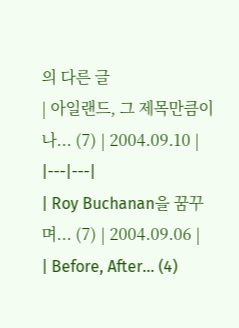의 다른 글
| 아일랜드, 그 제목만큼이나... (7) | 2004.09.10 |
|---|---|
| Roy Buchanan을 꿈꾸며... (7) | 2004.09.06 |
| Before, After... (4)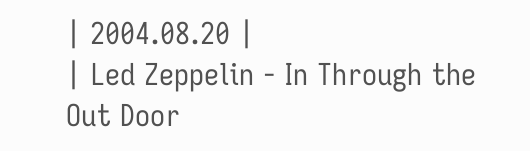| 2004.08.20 |
| Led Zeppelin - In Through the Out Door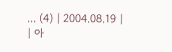... (4) | 2004.08.19 |
| 아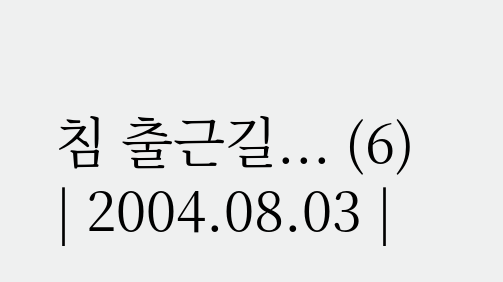침 출근길... (6) | 2004.08.03 |